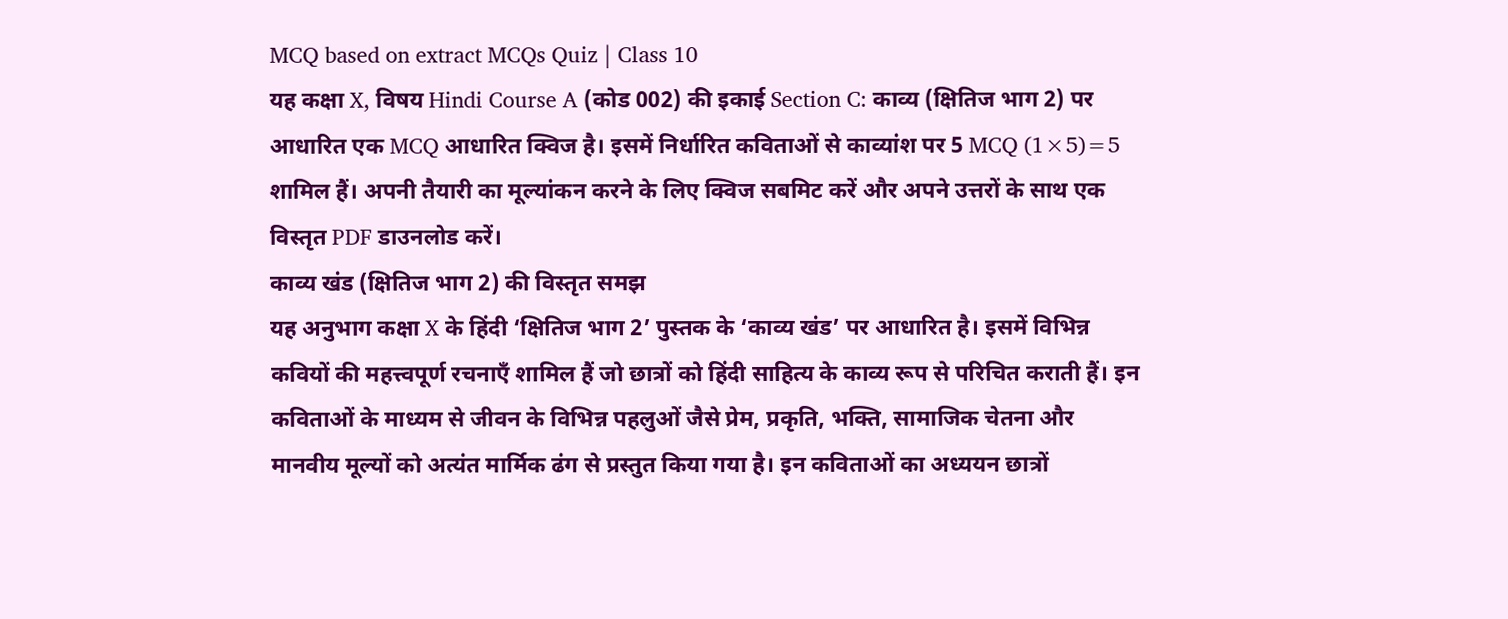MCQ based on extract MCQs Quiz | Class 10
यह कक्षा X, विषय Hindi Course A (कोड 002) की इकाई Section C: काव्य (क्षितिज भाग 2) पर आधारित एक MCQ आधारित क्विज है। इसमें निर्धारित कविताओं से काव्यांश पर 5 MCQ (1×5)=5 शामिल हैं। अपनी तैयारी का मूल्यांकन करने के लिए क्विज सबमिट करें और अपने उत्तरों के साथ एक विस्तृत PDF डाउनलोड करें।
काव्य खंड (क्षितिज भाग 2) की विस्तृत समझ
यह अनुभाग कक्षा X के हिंदी ‘क्षितिज भाग 2’ पुस्तक के ‘काव्य खंड’ पर आधारित है। इसमें विभिन्न कवियों की महत्त्वपूर्ण रचनाएँ शामिल हैं जो छात्रों को हिंदी साहित्य के काव्य रूप से परिचित कराती हैं। इन कविताओं के माध्यम से जीवन के विभिन्न पहलुओं जैसे प्रेम, प्रकृति, भक्ति, सामाजिक चेतना और मानवीय मूल्यों को अत्यंत मार्मिक ढंग से प्रस्तुत किया गया है। इन कविताओं का अध्ययन छात्रों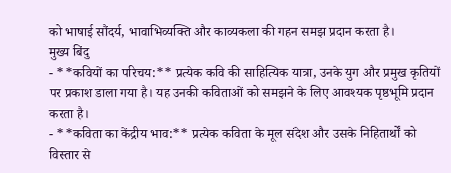को भाषाई सौंदर्य, भावाभिव्यक्ति और काव्यकला की गहन समझ प्रदान करता है।
मुख्य बिंदु
- **कवियों का परिचय:** प्रत्येक कवि की साहित्यिक यात्रा, उनके युग और प्रमुख कृतियों पर प्रकाश डाला गया है। यह उनकी कविताओं को समझने के लिए आवश्यक पृष्ठभूमि प्रदान करता है।
- **कविता का केंद्रीय भाव:** प्रत्येक कविता के मूल संदेश और उसके निहितार्थों को विस्तार से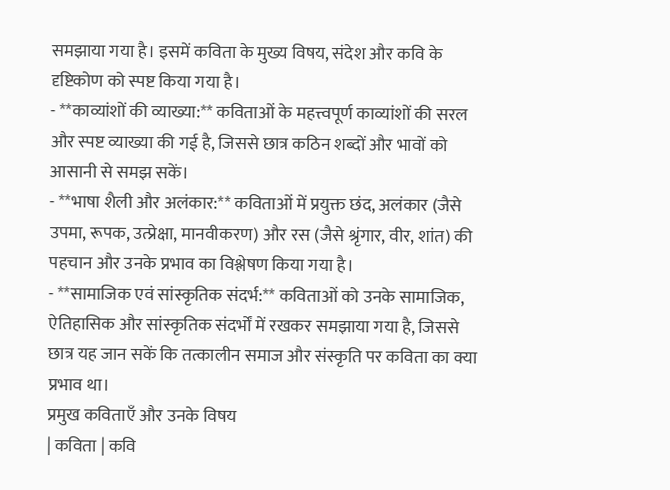समझाया गया है। इसमें कविता के मुख्य विषय, संदेश और कवि के दृष्टिकोण को स्पष्ट किया गया है।
- **काव्यांशों की व्याख्या:** कविताओं के महत्त्वपूर्ण काव्यांशों की सरल और स्पष्ट व्याख्या की गई है, जिससे छात्र कठिन शब्दों और भावों को आसानी से समझ सकें।
- **भाषा शैली और अलंकार:** कविताओं में प्रयुक्त छंद, अलंकार (जैसे उपमा, रूपक, उत्प्रेक्षा, मानवीकरण) और रस (जैसे श्रृंगार, वीर, शांत) की पहचान और उनके प्रभाव का विश्लेषण किया गया है।
- **सामाजिक एवं सांस्कृतिक संदर्भ:** कविताओं को उनके सामाजिक, ऐतिहासिक और सांस्कृतिक संदर्भों में रखकर समझाया गया है, जिससे छात्र यह जान सकें कि तत्कालीन समाज और संस्कृति पर कविता का क्या प्रभाव था।
प्रमुख कविताएँ और उनके विषय
| कविता | कवि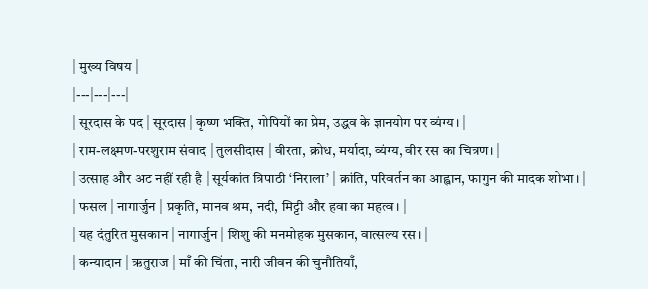| मुख्य विषय |
|---|---|---|
| सूरदास के पद | सूरदास | कृष्ण भक्ति, गोपियों का प्रेम, उद्धव के ज्ञानयोग पर व्यंग्य। |
| राम-लक्ष्मण-परशुराम संवाद | तुलसीदास | वीरता, क्रोध, मर्यादा, व्यंग्य, वीर रस का चित्रण। |
| उत्साह और अट नहीं रही है | सूर्यकांत त्रिपाठी ‘निराला’ | क्रांति, परिवर्तन का आह्वान, फागुन की मादक शोभा। |
| फसल | नागार्जुन | प्रकृति, मानव श्रम, नदी, मिट्टी और हवा का महत्व। |
| यह दंतुरित मुसकान | नागार्जुन | शिशु की मनमोहक मुसकान, वात्सल्य रस। |
| कन्यादान | ऋतुराज | माँ की चिंता, नारी जीवन की चुनौतियाँ,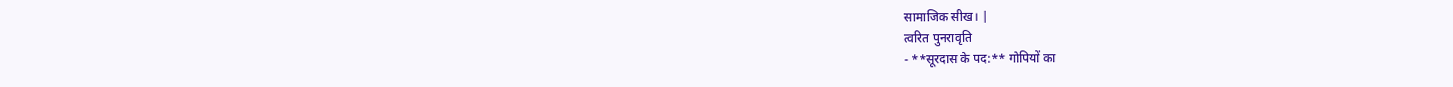सामाजिक सीख। |
त्वरित पुनरावृति
- **सूरदास के पद:** गोपियों का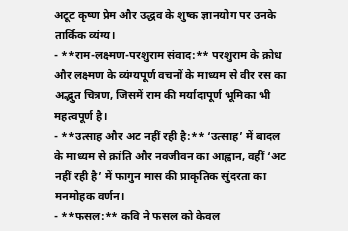अटूट कृष्ण प्रेम और उद्धव के शुष्क ज्ञानयोग पर उनके तार्किक व्यंग्य।
- **राम-लक्ष्मण-परशुराम संवाद:** परशुराम के क्रोध और लक्ष्मण के व्यंग्यपूर्ण वचनों के माध्यम से वीर रस का अद्भुत चित्रण, जिसमें राम की मर्यादापूर्ण भूमिका भी महत्वपूर्ण है।
- **उत्साह और अट नहीं रही है:** ‘उत्साह’ में बादल के माध्यम से क्रांति और नवजीवन का आह्वान, वहीं ‘अट नहीं रही है’ में फागुन मास की प्राकृतिक सुंदरता का मनमोहक वर्णन।
- **फसल:** कवि ने फसल को केवल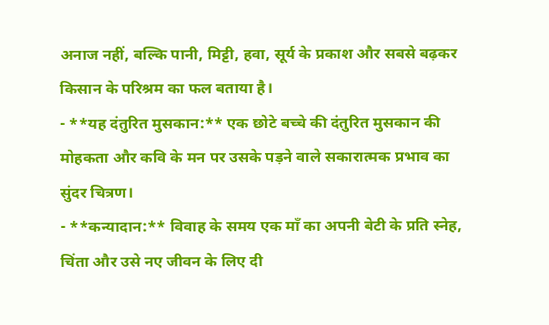अनाज नहीं, बल्कि पानी, मिट्टी, हवा, सूर्य के प्रकाश और सबसे बढ़कर किसान के परिश्रम का फल बताया है।
- **यह दंतुरित मुसकान:** एक छोटे बच्चे की दंतुरित मुसकान की मोहकता और कवि के मन पर उसके पड़ने वाले सकारात्मक प्रभाव का सुंदर चित्रण।
- **कन्यादान:** विवाह के समय एक माँ का अपनी बेटी के प्रति स्नेह, चिंता और उसे नए जीवन के लिए दी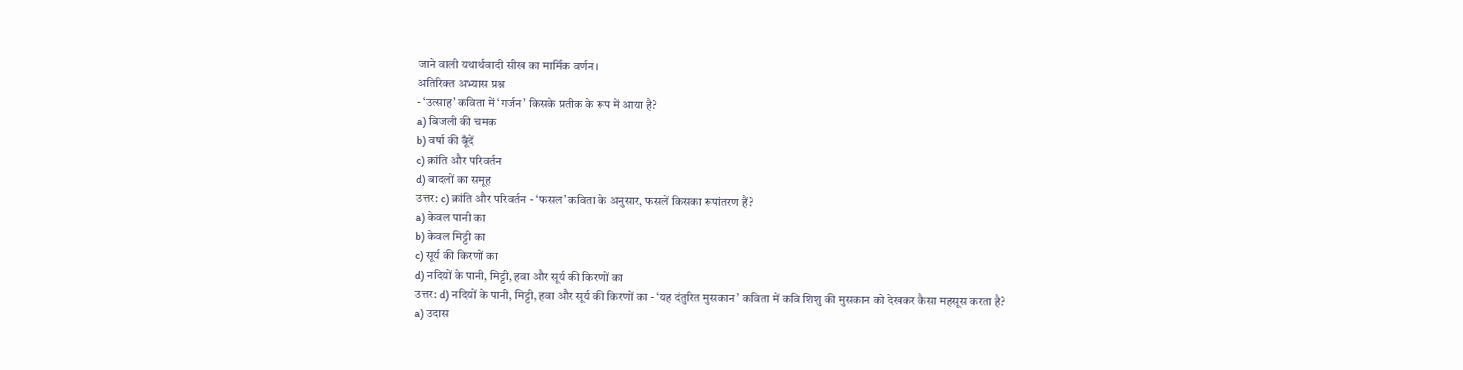जाने वाली यथार्थवादी सीख का मार्मिक वर्णन।
अतिरिक्त अभ्यास प्रश्न
- ‘उत्साह’ कविता में ‘गर्जन’ किसके प्रतीक के रूप में आया है?
a) बिजली की चमक
b) वर्षा की बूँदें
c) क्रांति और परिवर्तन
d) बादलों का समूह
उत्तर: c) क्रांति और परिवर्तन - ‘फसल’ कविता के अनुसार, फसलें किसका रूपांतरण हैं?
a) केवल पानी का
b) केवल मिट्टी का
c) सूर्य की किरणों का
d) नदियों के पानी, मिट्टी, हवा और सूर्य की किरणों का
उत्तर: d) नदियों के पानी, मिट्टी, हवा और सूर्य की किरणों का - ‘यह दंतुरित मुसकान’ कविता में कवि शिशु की मुसकान को देखकर कैसा महसूस करता है?
a) उदास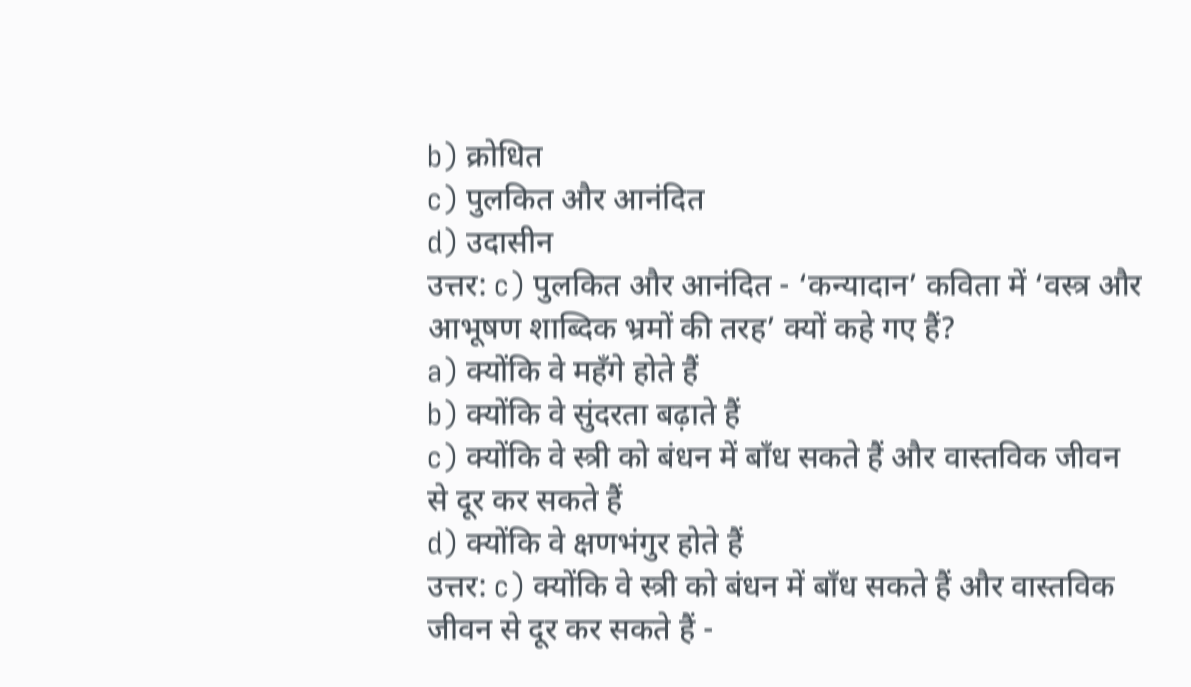b) क्रोधित
c) पुलकित और आनंदित
d) उदासीन
उत्तर: c) पुलकित और आनंदित - ‘कन्यादान’ कविता में ‘वस्त्र और आभूषण शाब्दिक भ्रमों की तरह’ क्यों कहे गए हैं?
a) क्योंकि वे महँगे होते हैं
b) क्योंकि वे सुंदरता बढ़ाते हैं
c) क्योंकि वे स्त्री को बंधन में बाँध सकते हैं और वास्तविक जीवन से दूर कर सकते हैं
d) क्योंकि वे क्षणभंगुर होते हैं
उत्तर: c) क्योंकि वे स्त्री को बंधन में बाँध सकते हैं और वास्तविक जीवन से दूर कर सकते हैं -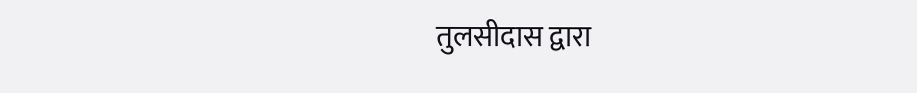तुलसीदास द्वारा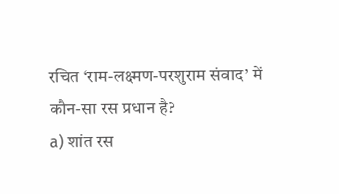रचित ‘राम-लक्ष्मण-परशुराम संवाद’ में कौन-सा रस प्रधान है?
a) शांत रस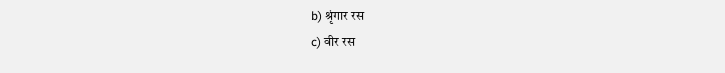b) श्रृंगार रस
c) वीर रस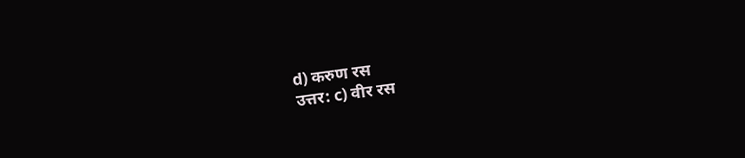d) करुण रस
उत्तर: c) वीर रस